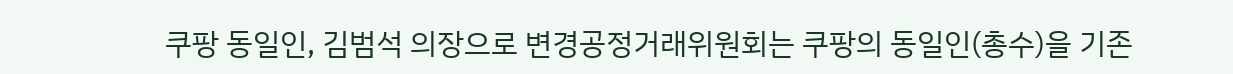쿠팡 동일인, 김범석 의장으로 변경공정거래위원회는 쿠팡의 동일인(총수)을 기존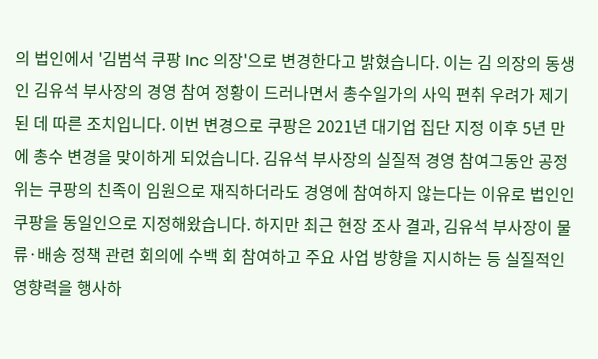의 법인에서 '김범석 쿠팡 Inc 의장'으로 변경한다고 밝혔습니다. 이는 김 의장의 동생인 김유석 부사장의 경영 참여 정황이 드러나면서 총수일가의 사익 편취 우려가 제기된 데 따른 조치입니다. 이번 변경으로 쿠팡은 2021년 대기업 집단 지정 이후 5년 만에 총수 변경을 맞이하게 되었습니다. 김유석 부사장의 실질적 경영 참여그동안 공정위는 쿠팡의 친족이 임원으로 재직하더라도 경영에 참여하지 않는다는 이유로 법인인 쿠팡을 동일인으로 지정해왔습니다. 하지만 최근 현장 조사 결과, 김유석 부사장이 물류·배송 정책 관련 회의에 수백 회 참여하고 주요 사업 방향을 지시하는 등 실질적인 영향력을 행사하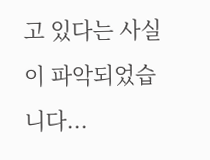고 있다는 사실이 파악되었습니다...